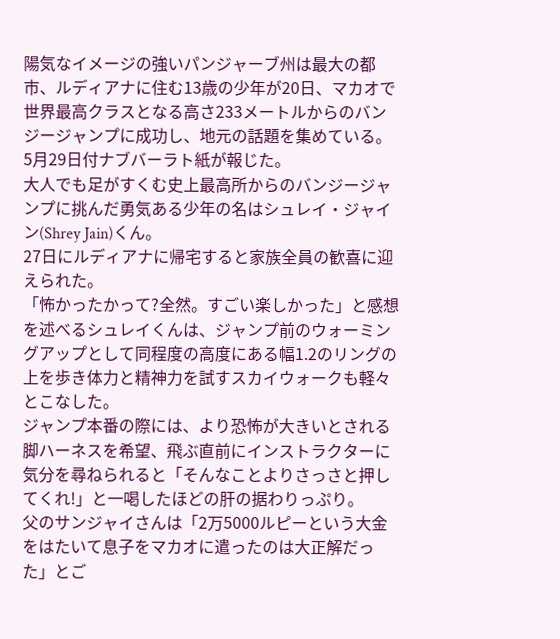陽気なイメージの強いパンジャーブ州は最大の都市、ルディアナに住む13歳の少年が20日、マカオで世界最高クラスとなる高さ233メートルからのバンジージャンプに成功し、地元の話題を集めている。
5月29日付ナブバーラト紙が報じた。
大人でも足がすくむ史上最高所からのバンジージャンプに挑んだ勇気ある少年の名はシュレイ・ジャイン(Shrey Jain)くん。
27日にルディアナに帰宅すると家族全員の歓喜に迎えられた。
「怖かったかって?全然。すごい楽しかった」と感想を述べるシュレイくんは、ジャンプ前のウォーミングアップとして同程度の高度にある幅1.2のリングの上を歩き体力と精神力を試すスカイウォークも軽々とこなした。
ジャンプ本番の際には、より恐怖が大きいとされる脚ハーネスを希望、飛ぶ直前にインストラクターに気分を尋ねられると「そんなことよりさっさと押してくれ!」と一喝したほどの肝の据わりっぷり。
父のサンジャイさんは「2万5000ルピーという大金をはたいて息子をマカオに遣ったのは大正解だった」とご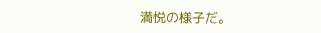満悦の様子だ。